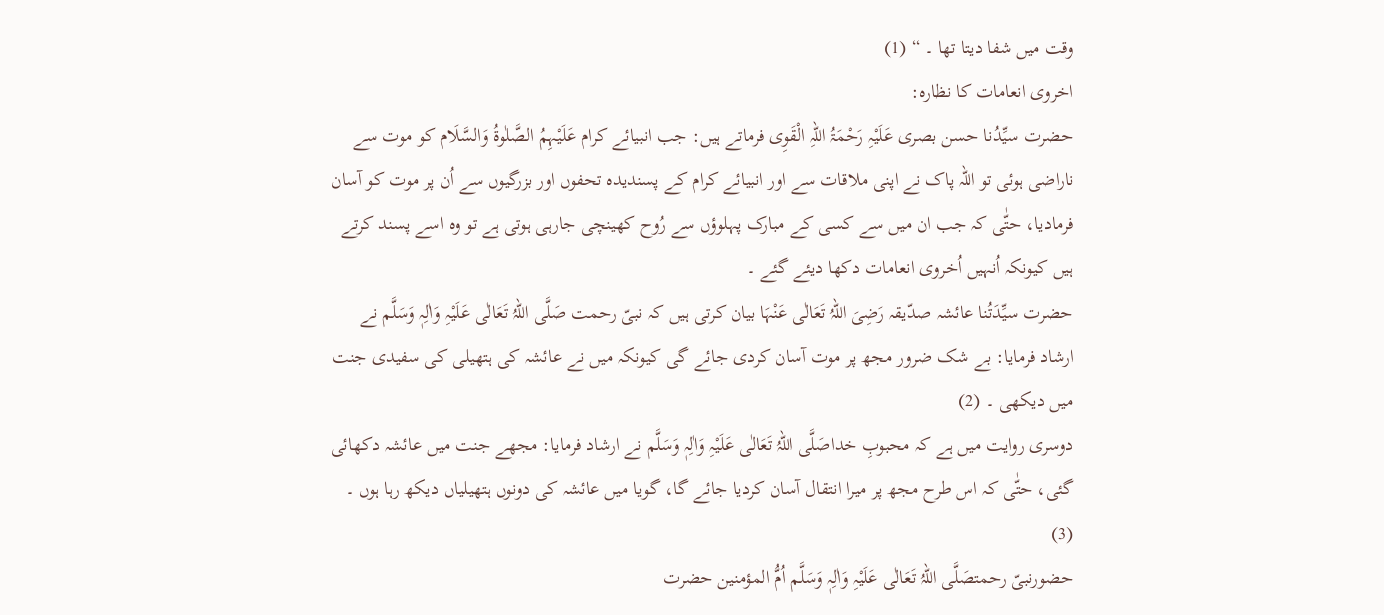وقت میں شفا دیتا تھا ۔ “ (1)
اخروی انعامات کا نظارہ:
حضرت سیِّدُنا حسن بصری عَلَیْہِ رَحْمَۃُ اللہِ الْقَوِی فرماتے ہیں: جب انبیائے کرام عَلَیْہِمُ الصَّلٰوۃُ وَالسَّلَام کو موت سے ناراضی ہوئی تو اللہ پاک نے اپنی ملاقات سے اور انبیائے کرام کے پسندیدہ تحفوں اور بزرگیوں سے اُن پر موت کو آسان فرمادیا، حتّٰی کہ جب ان میں سے کسی کے مبارک پہلوؤں سے رُوح کھینچی جارہی ہوتی ہے تو وہ اسے پسند کرتے ہیں کیونکہ اُنہیں اُخروی انعامات دکھا دیئے گئے ۔
حضرت سیِّدَتُنا عائشہ صدّیقہ رَضِیَ اللہُ تَعَالٰی عَنْہَا بیان کرتی ہیں کہ نبیّ رحمت صَلَّی اللہُ تَعَالٰی عَلَیْہِ وَاٰلِہٖ وَسَلَّم نے ارشاد فرمایا: بے شک ضرور مجھ پر موت آسان کردی جائے گی کیونکہ میں نے عائشہ کی ہتھیلی کی سفیدی جنت میں دیکھی ۔ (2)
دوسری روایت میں ہے کہ محبوبِ خداصَلَّی اللہُ تَعَالٰی عَلَیْہِ وَاٰلِہٖ وَسَلَّم نے ارشاد فرمایا: مجھے جنت میں عائشہ دکھائی گئی، حتّٰی کہ اس طرح مجھ پر میرا انتقال آسان کردیا جائے گا، گویا میں عائشہ کی دونوں ہتھیلیاں دیکھ رہا ہوں ۔ (3)
حضورنبیّ رحمتصَلَّی اللہُ تَعَالٰی عَلَیْہِ وَاٰلِہٖ وَسَلَّم اُمُّ المؤمنین حضرت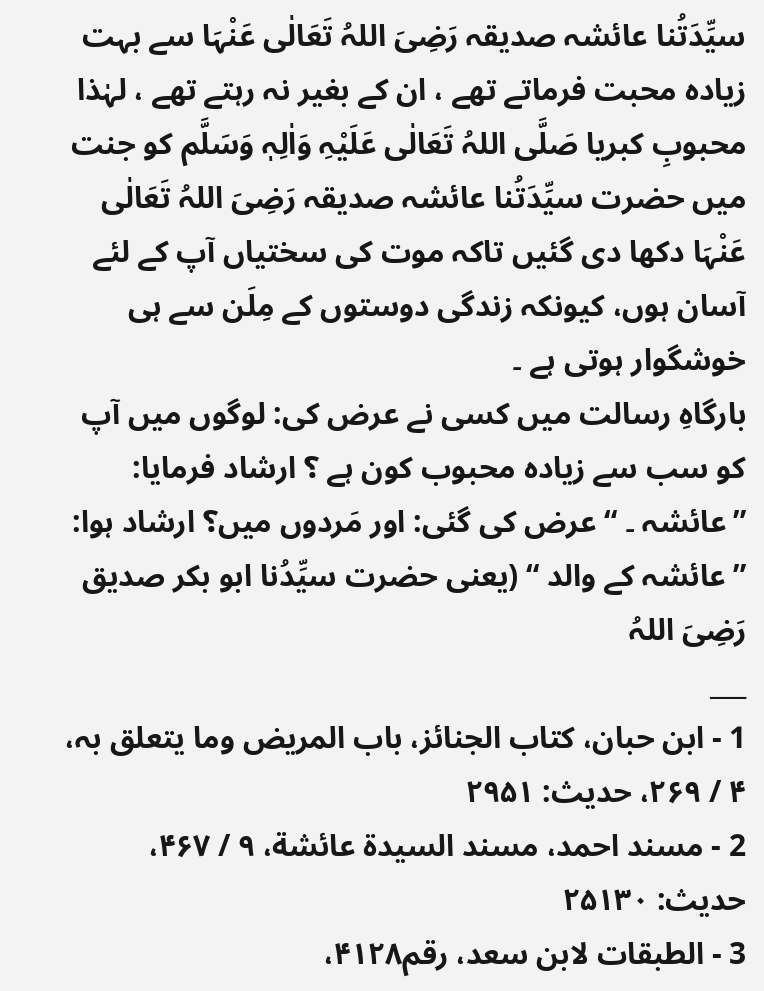سیِّدَتُنا عائشہ صدیقہ رَضِیَ اللہُ تَعَالٰی عَنْہَا سے بہت زیادہ محبت فرماتے تھے ، ان کے بغیر نہ رہتے تھے ، لہٰذا محبوبِ کبریا صَلَّی اللہُ تَعَالٰی عَلَیْہِ وَاٰلِہٖ وَسَلَّم کو جنت میں حضرت سیِّدَتُنا عائشہ صدیقہ رَضِیَ اللہُ تَعَالٰی عَنْہَا دکھا دی گئیں تاکہ موت کی سختیاں آپ کے لئے آسان ہوں، کیونکہ زندگی دوستوں کے مِلَن سے ہی خوشگوار ہوتی ہے ۔
بارگاہِ رسالت میں کسی نے عرض کی: لوگوں میں آپ کو سب سے زیادہ محبوب کون ہے ؟ ارشاد فرمایا: ”عائشہ ۔ “ عرض کی گئی: اور مَردوں میں؟ ارشاد ہوا: ”عائشہ کے والد “ (یعنی حضرت سیِّدُنا ابو بکر صدیق رَضِیَ اللہُ
___
1 - ابن حبان، کتاب الجنائز، باب المریض وما یتعلق بہ، ۴ / ۲۶۹، حدیث: ۲۹۵۱
2 - مسند احمد، مسند السیدة عائشة، ۹ / ۴۶۷، حدیث: ۲۵۱۳۰
3 - الطبقات لابن سعد، رقم۴۱۲۸،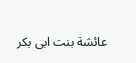عائشة بنت ابی بکر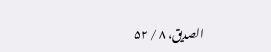الصدیق، ۸ / ۵۲